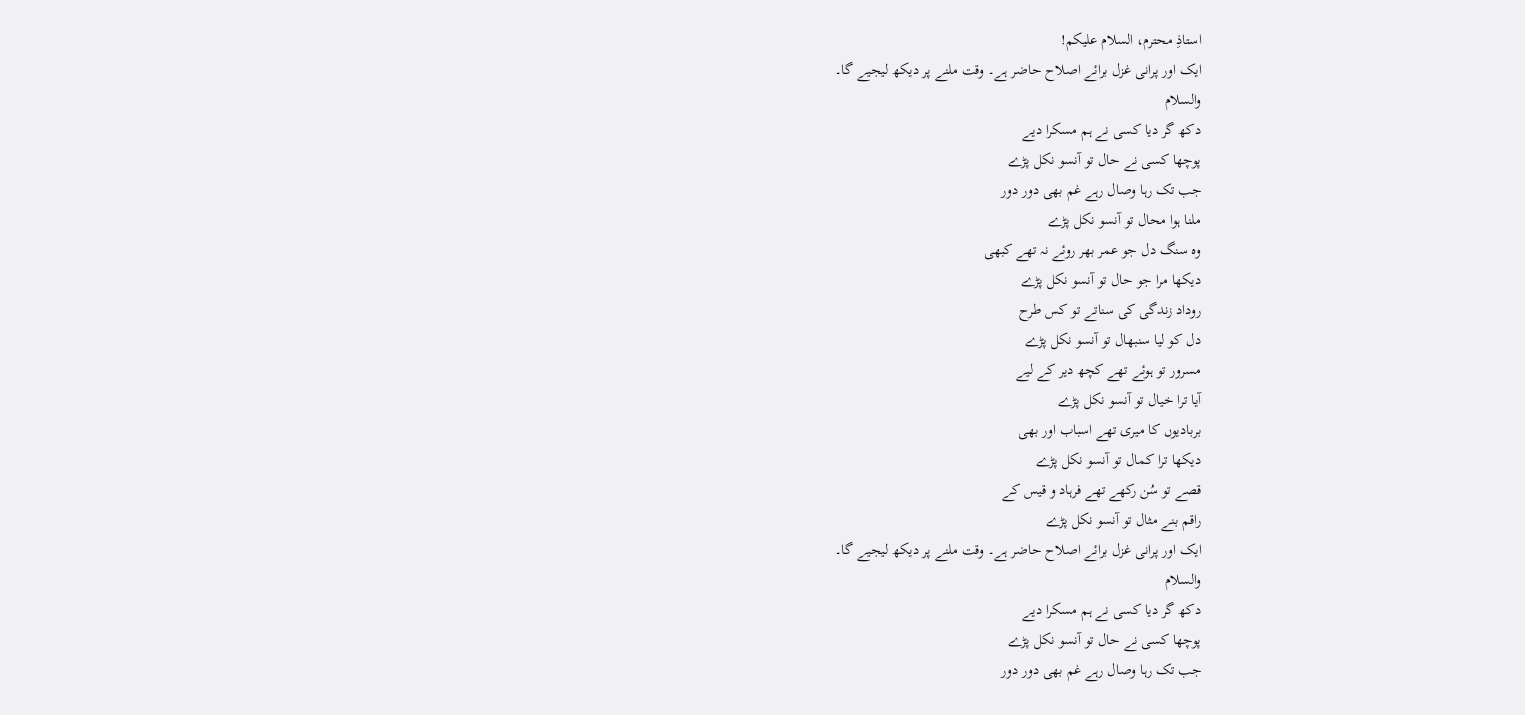استاذِ محترم، السلام علیکم!
ایک اور پرانی غزل برائے اصلاح حاضر ہے۔ وقت ملنے پر دیکھ لیجیے گا۔
والسلام
دکھ گر دیا کسی نے ہم مسکرا دیے
پوچھا کسی نے حال تو آنسو نکل پڑے
جب تک رہا وصال رہے غم بھی دور دور
ملنا ہوا محال تو آنسو نکل پڑے
وہ سنگ دل جو عمر بھر روئے نہ تھے کبھی
دیکھا مرا جو حال تو آنسو نکل پڑے
روداد زندگی کی سناتے تو کس طرح
دل کو لیا سنبھال تو آنسو نکل پڑے
مسرور تو ہوئے تھے کچھ دیر کے لیے
آیا ترا خیال تو آنسو نکل پڑے
بربادیوں کا میری تھے اسباب اور بھی
دیکھا ترا کمال تو آنسو نکل پڑے
قصے تو سُن رکھے تھے فرہاد و قیس کے
راقم بنے مثال تو آنسو نکل پڑے
ایک اور پرانی غزل برائے اصلاح حاضر ہے۔ وقت ملنے پر دیکھ لیجیے گا۔
والسلام
دکھ گر دیا کسی نے ہم مسکرا دیے
پوچھا کسی نے حال تو آنسو نکل پڑے
جب تک رہا وصال رہے غم بھی دور دور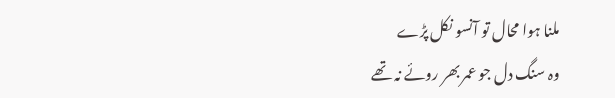ملنا ہوا محال تو آنسو نکل پڑے
وہ سنگ دل جو عمر بھر روئے نہ تھے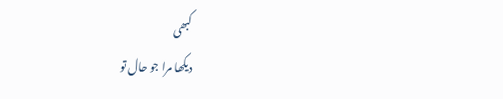کبھی
دیکھا مرا جو حال تو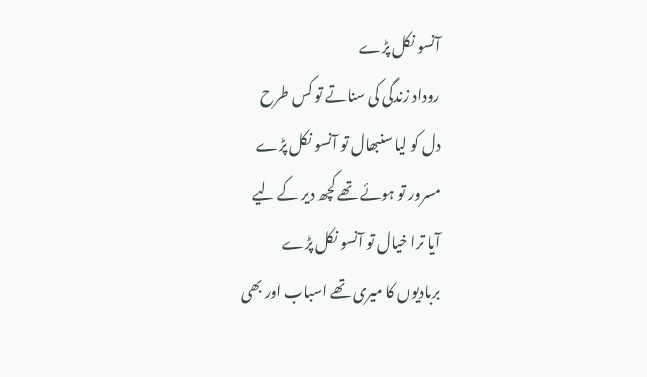آنسو نکل پڑے
روداد زندگی کی سناتے تو کس طرح
دل کو لیا سنبھال تو آنسو نکل پڑے
مسرور تو ہوئے تھے کچھ دیر کے لیے
آیا ترا خیال تو آنسو نکل پڑے
بربادیوں کا میری تھے اسباب اور بھی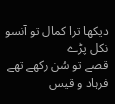دیکھا ترا کمال تو آنسو نکل پڑے
قصے تو سُن رکھے تھے فرہاد و قیس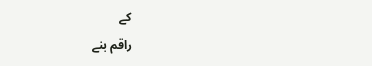کے
راقم بنے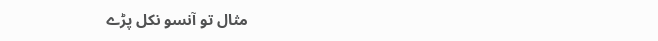مثال تو آنسو نکل پڑے